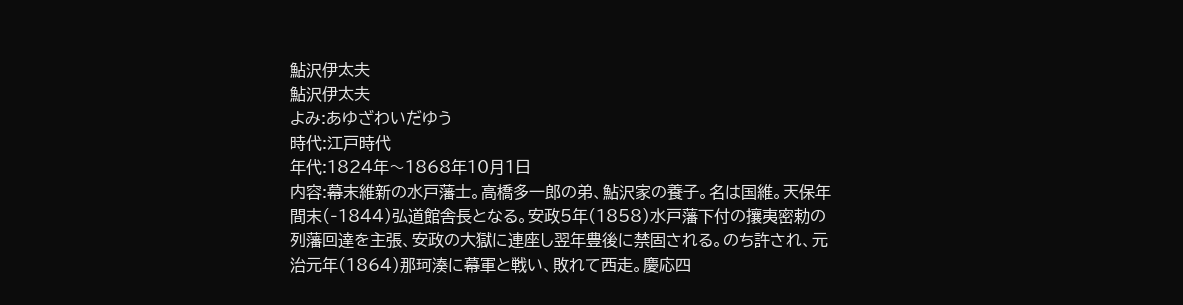鮎沢伊太夫
鮎沢伊太夫
よみ:あゆざわいだゆう
時代:江戸時代
年代:1824年〜1868年10月1日
内容:幕末維新の水戸藩士。高橋多一郎の弟、鮎沢家の養子。名は国維。天保年間末(‐1844)弘道館舎長となる。安政5年(1858)水戸藩下付の攘夷密勅の列藩回達を主張、安政の大獄に連座し翌年豊後に禁固される。のち許され、元治元年(1864)那珂湊に幕軍と戦い、敗れて西走。慶応四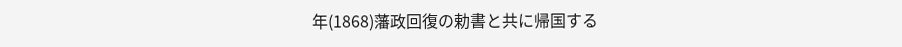年(1868)藩政回復の勅書と共に帰国する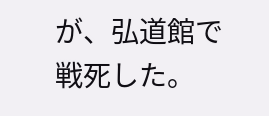が、弘道館で戦死した。